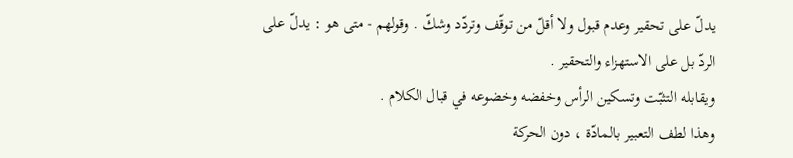يدلّ على تحقير وعدم قبول ولا أقلّ من توقّف وتردّد وشكّ . وقولهم - متى هو : يدلّ على الردّ بل على الاستهزاء والتحقير .
ويقابله التثبّت وتسكين الرأس وخفضه وخضوعه في قبال الكلام .
وهذا لطف التعبير بالمادّة ، دون الحركة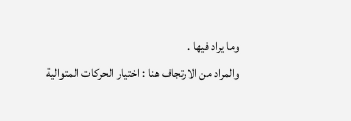وما يراد فيها .
والمراد من الارتجاف هنا : اختيار الحركات المتوالية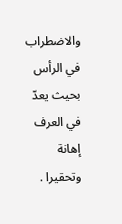والاضطراب في الرأس بحيث يعدّ في العرف إهانة وتحقيرا .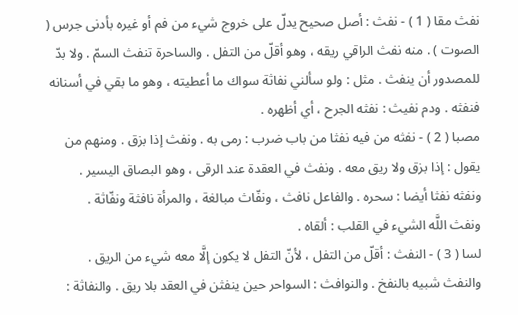نفث مقا ( 1 ) - نفث : أصل صحيح يدلّ على خروج شيء من فم أو غيره بأدنى جرس ( الصوت ) . منه نفث الراقي ريقه ، وهو أقلّ من التفل . والساحرة تنفث السمّ . ولا بدّ للمصدور أن ينفث . مثل : ولو سألني نفاثة سواك ما أعطيته ، وهو ما بقي في أسنانه فنفثه . ودم نفيث : نفثه الجرح ، أي أظهره .
مصبا ( 2 ) - نفثه من فيه نفثا من باب ضرب : رمى به . ونفث إذا بزق . ومنهم من يقول : إذا بزق ولا ريق معه . ونفث في العقدة عند الرقى ، وهو البصاق اليسير .
ونفثه نفثا أيضا : سحره . والفاعل نافث ، ونفّاث مبالغة ، والمرأة نافثة ونفّاثة .
ونفث اللَّه الشيء في القلب : ألقاه .
لسا ( 3 ) - النفث : أقلّ من التفل ، لأنّ التفل لا يكون إلَّا معه شيء من الريق .
والنفث شبيه بالنفخ . والنوافث : السواحر حين ينفثن في العقد بلا ريق . والنفاثة :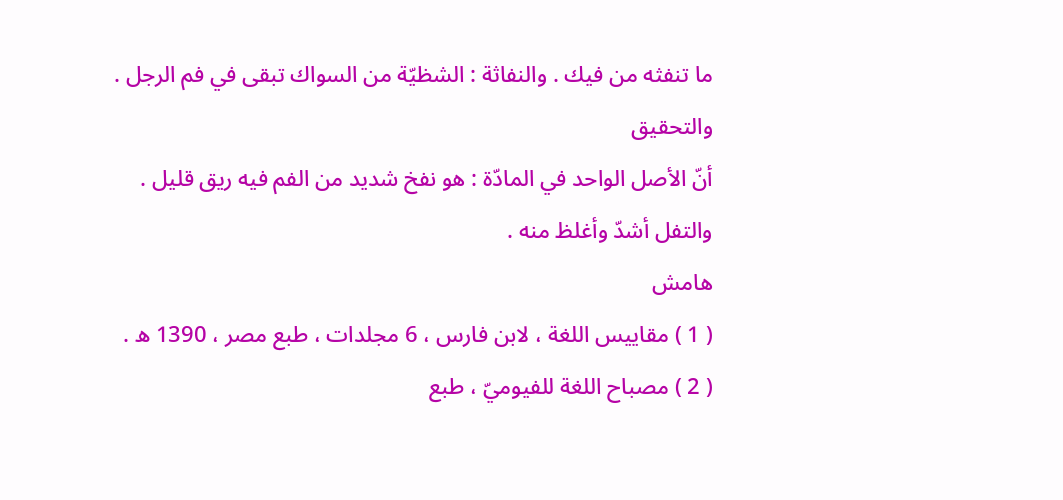ما تنفثه من فيك . والنفاثة : الشظيّة من السواك تبقى في فم الرجل .
والتحقيق
أنّ الأصل الواحد في المادّة : هو نفخ شديد من الفم فيه ريق قليل .
والتفل أشدّ وأغلظ منه .
هامش
( 1 ) مقاييس اللغة ، لابن فارس ، 6 مجلدات ، طبع مصر ، 1390 ه .
( 2 ) مصباح اللغة للفيوميّ ، طبع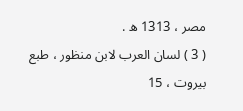مصر ، 1313 ه .
( 3 ) لسان العرب لابن منظور ، طبع بيروت ، 15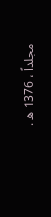مجلداً ، 1376 ه .